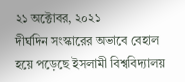২১ অক্টোবর, ২০২১
দীর্ঘদিন সংস্কারের অভাবে বেহাল হয়ে পড়েছে ইসলামী বিশ্ববিদ্যালয়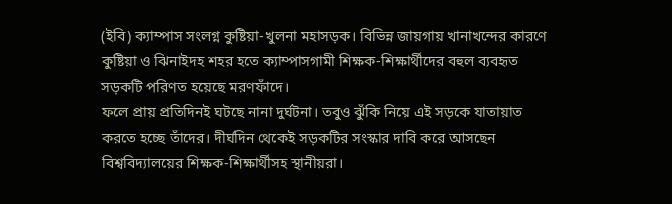(ইবি) ক্যাম্পাস সংলগ্ন কুষ্টিয়া-খুলনা মহাসড়ক। বিভিন্ন জায়গায় খানাখন্দের কারণে কুষ্টিয়া ও ঝিনাইদহ শহর হতে ক্যাম্পাসগামী শিক্ষক-শিক্ষার্থীদের বহুল ব্যবহৃত সড়কটি পরিণত হয়েছে মরণফাঁদে।
ফলে প্রায় প্রতিদিনই ঘটছে নানা দুর্ঘটনা। তবুও ঝুঁকি নিয়ে এই সড়কে যাতায়াত করতে হচ্ছে তাঁদের। দীর্ঘদিন থেকেই সড়কটির সংস্কার দাবি করে আসছেন বিশ্ববিদ্যালয়ের শিক্ষক-শিক্ষার্থীসহ স্থানীয়রা।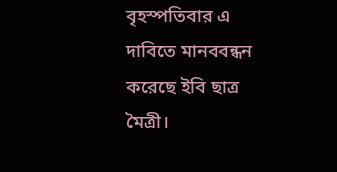বৃহস্পতিবার এ দাবিতে মানববন্ধন করেছে ইবি ছাত্র মৈত্রী।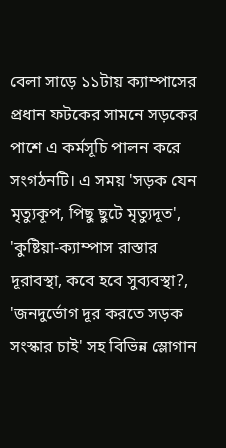বেলা সাড়ে ১১টায় ক্যাম্পাসের প্রধান ফটকের সামনে সড়কের পাশে এ কর্মসূচি পালন করে সংগঠনটি। এ সময় 'সড়ক যেন মৃত্যুকূপ, পিছু ছুটে মৃত্যুদূত', 'কুষ্টিয়া-ক্যাম্পাস রাস্তার দূরাবস্থা, কবে হবে সুব্যবস্থা?, 'জনদুর্ভোগ দূর করতে সড়ক সংস্কার চাই' সহ বিভিন্ন স্লোগান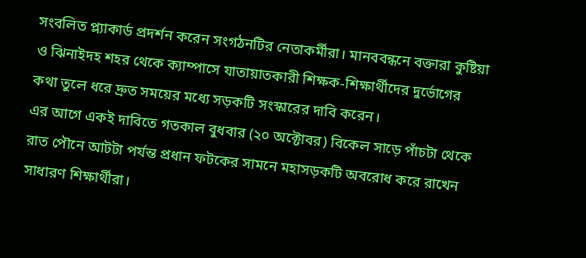সংবলিত প্ল্যাকার্ড প্রদর্শন করেন সংগঠনটির নেতাকর্মীরা। মানববন্ধনে বক্তারা কুষ্টিয়া ও ঝিনাইদহ শহর থেকে ক্যাম্পাসে যাতায়াতকারী শিক্ষক-শিক্ষার্থীদের দুর্ভোগের কথা তুলে ধরে দ্রুত সময়ের মধ্যে সড়কটি সংস্কারের দাবি করেন।
এর আগে একই দাবিতে গতকাল বুধবার (২০ অক্টোবর) বিকেল সাড়ে পাঁচটা থেকে রাত পৌনে আটটা পর্যন্ত প্রধান ফটকের সামনে মহাসড়কটি অবরোধ করে রাখেন সাধারণ শিক্ষার্থীরা।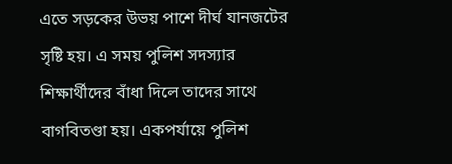এতে সড়কের উভয় পাশে দীর্ঘ যানজটের সৃষ্টি হয়। এ সময় পুলিশ সদস্যার শিক্ষার্থীদের বাঁধা দিলে তাদের সাথে বাগবিতণ্ডা হয়। একপর্যায়ে পুলিশ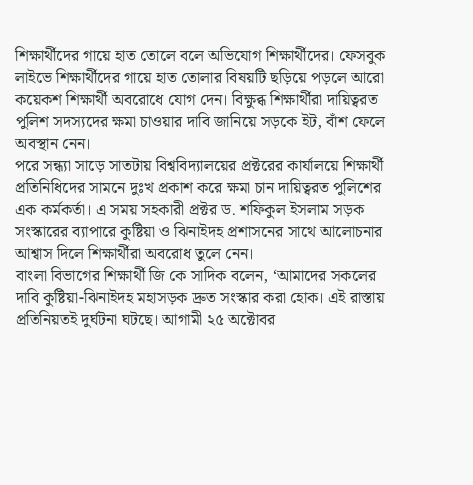শিক্ষার্থীদের গায়ে হাত তোলে বলে অভিযোগ শিক্ষার্থীদের। ফেসবুক লাইভে শিক্ষার্থীদের গায়ে হাত তোলার বিষয়টি ছড়িয়ে পড়লে আরো কয়েকশ শিক্ষার্থী অবরোধে যোগ দেন। বিক্ষুব্ধ শিক্ষার্থীরা দায়িত্বরত পুলিশ সদস্যদের ক্ষমা চাওয়ার দাবি জানিয়ে সড়কে ইট, বাঁশ ফেলে অবস্থান নেন।
পরে সন্ধ্যা সাড়ে সাতটায় বিশ্ববিদ্যালয়ের প্রক্টরের কার্যালয়ে শিক্ষার্থী প্রতিনিধিদের সামনে দুঃখ প্রকাশ করে ক্ষমা চান দায়িত্বরত পুলিশের এক কর্মকর্তা। এ সময় সহকারী প্রক্টর ড. শফিকুল ইসলাম সড়ক সংস্কারের ব্যাপারে কুষ্টিয়া ও ঝিনাইদহ প্রশাসনের সাথে আলোচনার আশ্বাস দিলে শিক্ষার্থীরা অবরোধ তুলে নেন।
বাংলা বিভাগের শিক্ষার্থী জি কে সাদিক বলেন, ‘আমাদের সকলের দাবি কুষ্টিয়া-ঝিনাইদহ মহাসড়ক দ্রুত সংস্কার করা হোক। এই রাস্তায় প্রতিনিয়তই দুর্ঘটনা ঘটছে। আগামী ২৫ অক্টোবর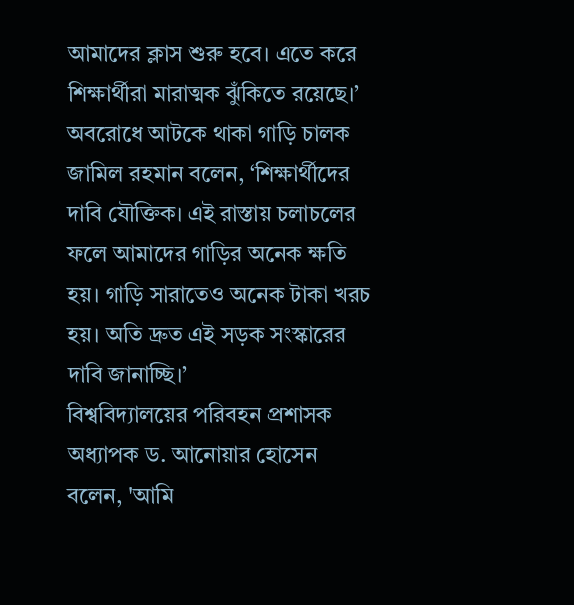আমাদের ক্লাস শুরু হবে। এতে করে শিক্ষার্থীরা মারাত্মক ঝুঁকিতে রয়েছে।’
অবরোধে আটকে থাকা গাড়ি চালক জামিল রহমান বলেন, ‘শিক্ষার্থীদের দাবি যৌক্তিক। এই রাস্তায় চলাচলের ফলে আমাদের গাড়ির অনেক ক্ষতি হয়। গাড়ি সারাতেও অনেক টাকা খরচ হয়। অতি দ্রুত এই সড়ক সংস্কারের দাবি জানাচ্ছি।’
বিশ্ববিদ্যালয়ের পরিবহন প্রশাসক অধ্যাপক ড. আনোয়ার হোসেন বলেন, 'আমি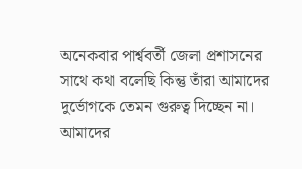অনেকবার পার্শ্ববর্তী জেলা প্রশাসনের সাথে কথা বলেছি কিন্তু তাঁরা আমাদের দুর্ভোগকে তেমন গুরুত্ব দিচ্ছেন না। আমাদের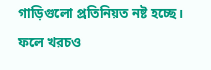গাড়িগুলো প্রতিনিয়ত নষ্ট হচ্ছে। ফলে খরচও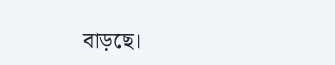বাড়ছে।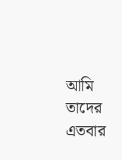আমি তাদের এতবার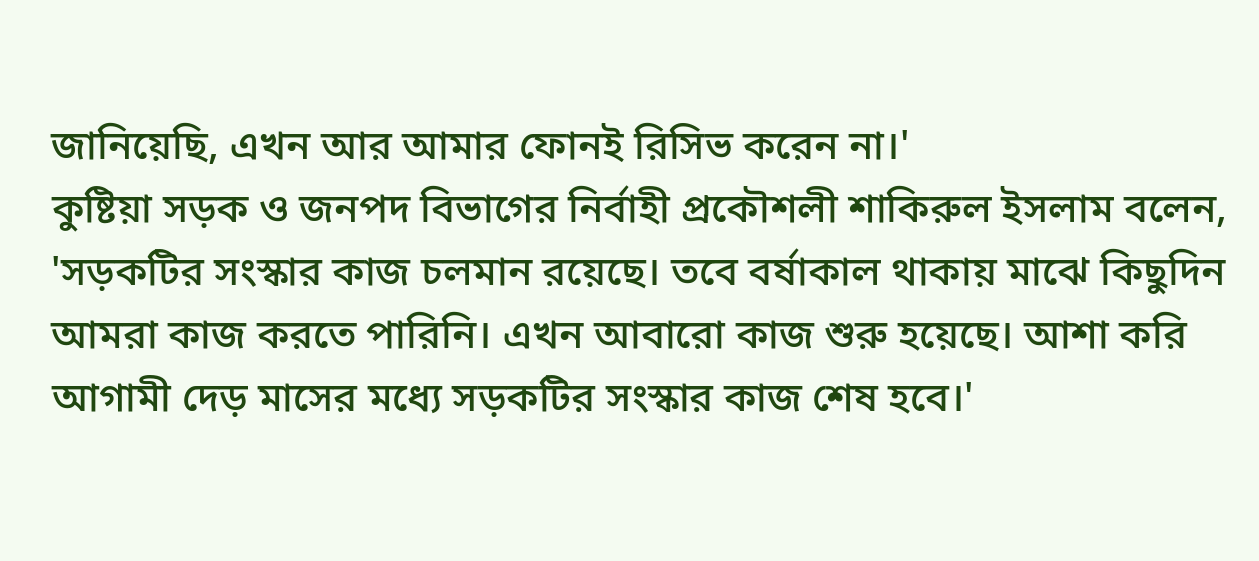জানিয়েছি, এখন আর আমার ফোনই রিসিভ করেন না।'
কুষ্টিয়া সড়ক ও জনপদ বিভাগের নির্বাহী প্রকৌশলী শাকিরুল ইসলাম বলেন, 'সড়কটির সংস্কার কাজ চলমান রয়েছে। তবে বর্ষাকাল থাকায় মাঝে কিছুদিন আমরা কাজ করতে পারিনি। এখন আবারো কাজ শুরু হয়েছে। আশা করি আগামী দেড় মাসের মধ্যে সড়কটির সংস্কার কাজ শেষ হবে।'